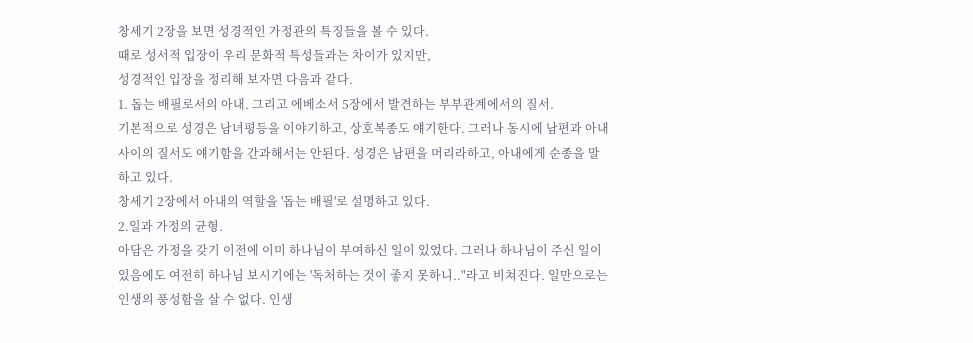창세기 2장을 보면 성경적인 가정관의 특징들을 볼 수 있다.
때로 성서적 입장이 우리 문화적 특성들과는 차이가 있지만,
성경적인 입장을 정리해 보자면 다음과 같다.
1. 돕는 배필로서의 아내. 그리고 에베소서 5장에서 발견하는 부부관계에서의 질서.
기본적으로 성경은 남녀평등을 이야기하고, 상호복종도 얘기한다. 그러나 동시에 남편과 아내 사이의 질서도 얘기함을 간과해서는 안된다. 성경은 남편을 머리라하고, 아내에게 순종을 말하고 있다.
창세기 2장에서 아내의 역할을 '돕는 배필'로 설명하고 있다.
2.일과 가정의 균형.
아담은 가정을 갖기 이전에 이미 하나님이 부여하신 일이 있었다. 그러나 하나님이 주신 일이 있음에도 여전히 하나님 보시기에는 '독처하는 것이 좋지 못하니.."라고 비쳐진다. 일만으로는 인생의 풍성함을 살 수 없다. 인생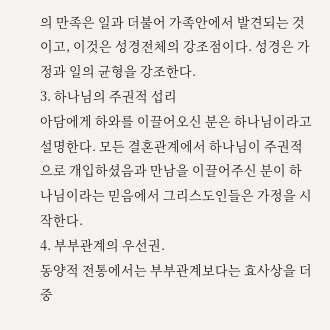의 만족은 일과 더불어 가족안에서 발견되는 것이고, 이것은 성경전체의 강조점이다. 성경은 가정과 일의 균형을 강조한다.
3. 하나님의 주권적 섭리
아담에게 하와를 이끌어오신 분은 하나님이라고 설명한다. 모든 결혼관계에서 하나님이 주권적으로 개입하셨음과 만남을 이끌어주신 분이 하나님이라는 믿음에서 그리스도인들은 가정을 시작한다.
4. 부부관계의 우선권.
동양적 전통에서는 부부관계보다는 효사상을 더 중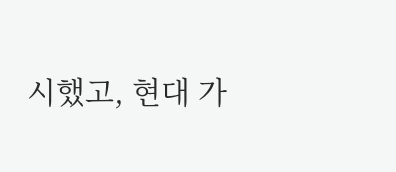시했고, 현대 가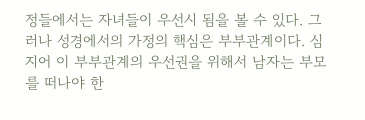정들에서는 자녀들이 우선시 됨을 볼 수 있다. 그러나 성경에서의 가정의 핵심은 부부관계이다. 심지어 이 부부관계의 우선권을 위해서 남자는 부모를 떠나야 한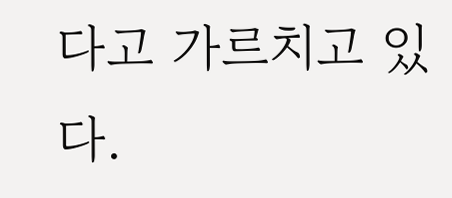다고 가르치고 있다.